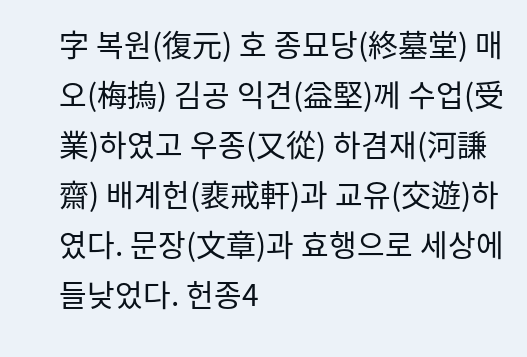字 복원(復元) 호 종묘당(終墓堂) 매오(梅摀) 김공 익견(益堅)께 수업(受業)하였고 우종(又從) 하겸재(河謙齋) 배계헌(裵戒軒)과 교유(交遊)하였다. 문장(文章)과 효행으로 세상에 들낮었다. 헌종4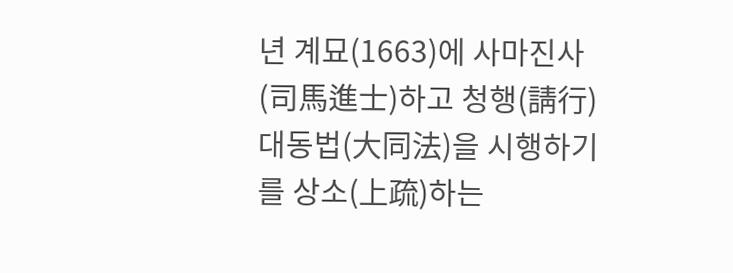년 계묘(1663)에 사마진사(司馬進士)하고 청행(請行) 대동법(大同法)을 시행하기를 상소(上疏)하는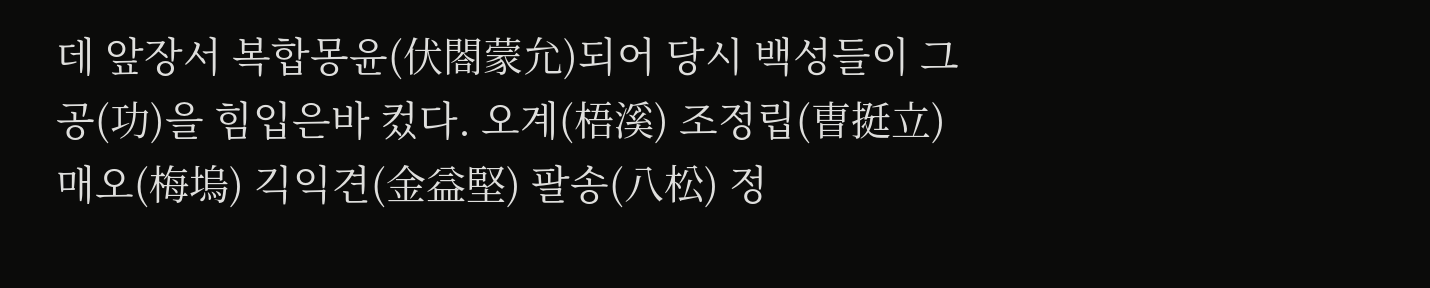데 앞장서 복합몽윤(伏閤蒙允)되어 당시 백성들이 그 공(功)을 힘입은바 컸다. 오계(梧溪) 조정립(曺挺立) 매오(梅塢) 긱익견(金益堅) 팔송(八松) 정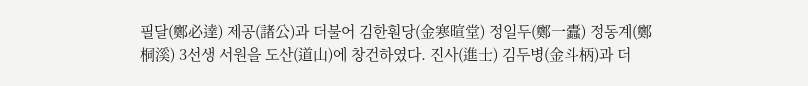필달(鄭必達) 제공(諸公)과 더불어 김한훤당(金寒暄堂) 정일두(鄭一蠹) 정동계(鄭桐溪) 3선생 서원을 도산(道山)에 창건하였다. 진사(進士) 김두병(金斗柄)과 더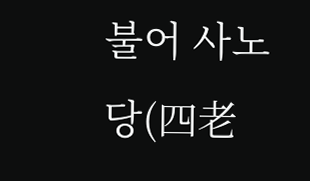불어 사노당(四老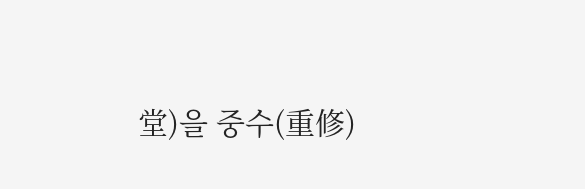堂)을 중수(重修)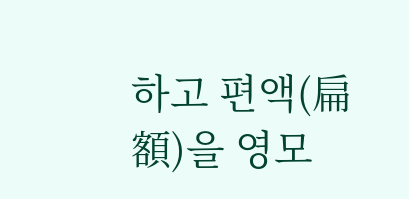하고 편액(扁額)을 영모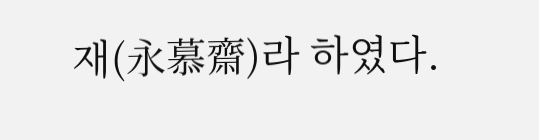재(永慕齋)라 하였다.